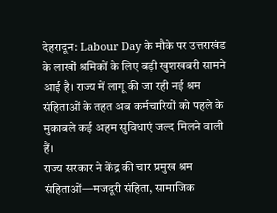देहरादून: Labour Day के मौके पर उत्तराखंड के लाखों श्रमिकों के लिए बड़ी खुशखबरी सामने आई है। राज्य में लागू की जा रही नई श्रम संहिताओं के तहत अब कर्मचारियों को पहले के मुकाबले कई अहम सुविधाएं जल्द मिलने वाली हैं।
राज्य सरकार ने केंद्र की चार प्रमुख श्रम संहिताओं—मजदूरी संहिता, सामाजिक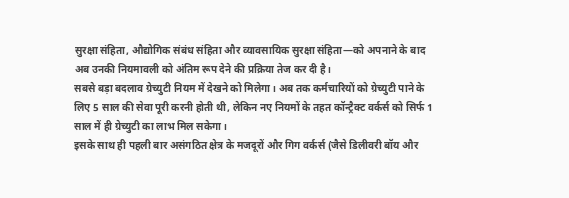सुरक्षा संहिता, औद्योगिक संबंध संहिता और व्यावसायिक सुरक्षा संहिता—को अपनाने के बाद अब उनकी नियमावली को अंतिम रूप देने की प्रक्रिया तेज कर दी है।
सबसे बड़ा बदलाव ग्रेच्युटी नियम में देखने को मिलेगा। अब तक कर्मचारियों को ग्रेच्युटी पाने के लिए 5 साल की सेवा पूरी करनी होती थी, लेकिन नए नियमों के तहत कॉन्ट्रैक्ट वर्कर्स को सिर्फ 1 साल में ही ग्रेच्युटी का लाभ मिल सकेगा।
इसके साथ ही पहली बार असंगठित क्षेत्र के मजदूरों और गिग वर्कर्स (जैसे डिलीवरी बॉय और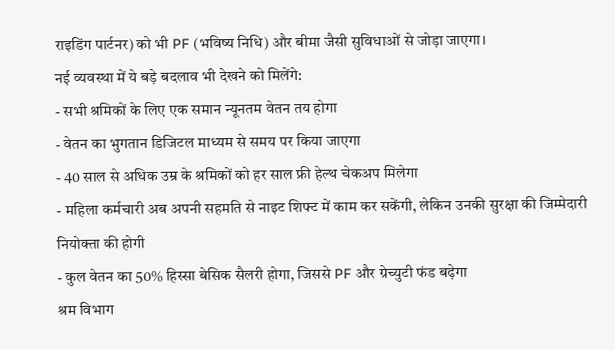राइडिंग पार्टनर) को भी PF (भविष्य निधि) और बीमा जैसी सुविधाओं से जोड़ा जाएगा।
नई व्यवस्था में ये बड़े बदलाव भी देखने को मिलेंगे:
- सभी श्रमिकों के लिए एक समान न्यूनतम वेतन तय होगा
- वेतन का भुगतान डिजिटल माध्यम से समय पर किया जाएगा
- 40 साल से अधिक उम्र के श्रमिकों को हर साल फ्री हेल्थ चेकअप मिलेगा
- महिला कर्मचारी अब अपनी सहमति से नाइट शिफ्ट में काम कर सकेंगी, लेकिन उनकी सुरक्षा की जिम्मेदारी नियोक्ता की होगी
- कुल वेतन का 50% हिस्सा बेसिक सैलरी होगा, जिससे PF और ग्रेच्युटी फंड बढ़ेगा
श्रम विभाग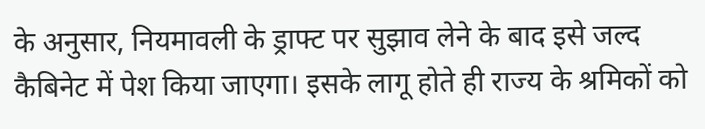के अनुसार, नियमावली के ड्राफ्ट पर सुझाव लेने के बाद इसे जल्द कैबिनेट में पेश किया जाएगा। इसके लागू होते ही राज्य के श्रमिकों को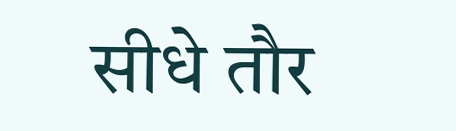सीधे तौर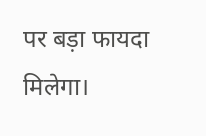पर बड़ा फायदा मिलेगा।